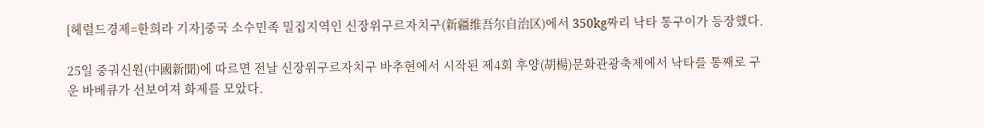[헤럴드경제=한희라 기자]중국 소수민족 밀집지역인 신장위구르자치구(新疆维吾尔自治区)에서 350kg짜리 낙타 통구이가 등장했다.

25일 중궈신원(中國新聞)에 따르면 전날 신장위구르자치구 바추현에서 시작된 제4회 후양(胡楊)문화관광축제에서 낙타를 통째로 구운 바베큐가 선보여져 화제를 모았다.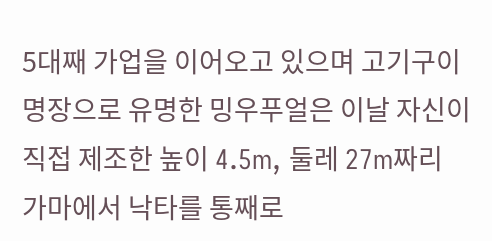5대째 가업을 이어오고 있으며 고기구이 명장으로 유명한 밍우푸얼은 이날 자신이 직접 제조한 높이 4.5m, 둘레 27m짜리 가마에서 낙타를 통째로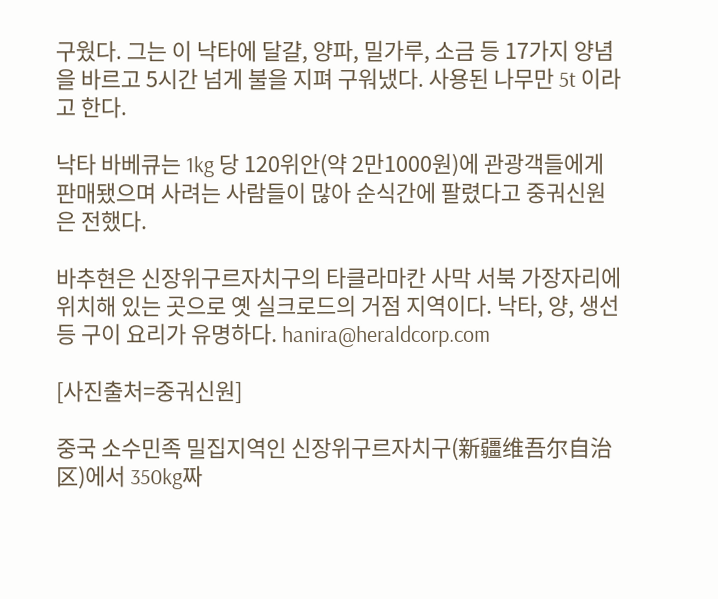구웠다. 그는 이 낙타에 달걀, 양파, 밀가루, 소금 등 17가지 양념을 바르고 5시간 넘게 불을 지펴 구워냈다. 사용된 나무만 5t 이라고 한다.

낙타 바베큐는 1kg 당 120위안(약 2만1000원)에 관광객들에게 판매됐으며 사려는 사람들이 많아 순식간에 팔렸다고 중궈신원은 전했다.

바추현은 신장위구르자치구의 타클라마칸 사막 서북 가장자리에 위치해 있는 곳으로 옛 실크로드의 거점 지역이다. 낙타, 양, 생선 등 구이 요리가 유명하다. hanira@heraldcorp.com

[사진출처=중궈신원]

중국 소수민족 밀집지역인 신장위구르자치구(新疆维吾尔自治区)에서 350kg짜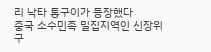리 낙타 통구이가 등장했다
중국 소수민족 밀집지역인 신장위구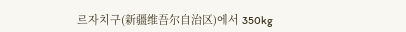르자치구(新疆维吾尔自治区)에서 350kg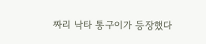짜리 낙타 통구이가 등장했다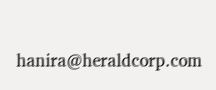hanira@heraldcorp.com